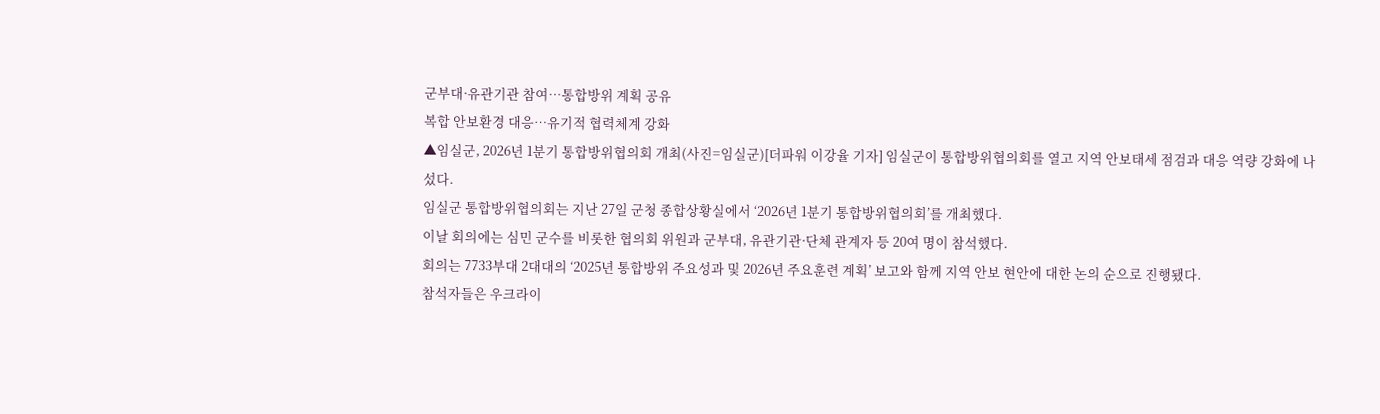군부대·유관기관 참여…통합방위 계획 공유
복합 안보환경 대응…유기적 협력체계 강화
▲임실군, 2026년 1분기 통합방위협의회 개최(사진=임실군)[더파워 이강율 기자] 임실군이 통합방위협의회를 열고 지역 안보태세 점검과 대응 역량 강화에 나섰다.
임실군 통합방위협의회는 지난 27일 군청 종합상황실에서 ‘2026년 1분기 통합방위협의회’를 개최했다.
이날 회의에는 심민 군수를 비롯한 협의회 위원과 군부대, 유관기관·단체 관계자 등 20여 명이 참석했다.
회의는 7733부대 2대대의 ‘2025년 통합방위 주요성과 및 2026년 주요훈련 계획’ 보고와 함께 지역 안보 현안에 대한 논의 순으로 진행됐다.
참석자들은 우크라이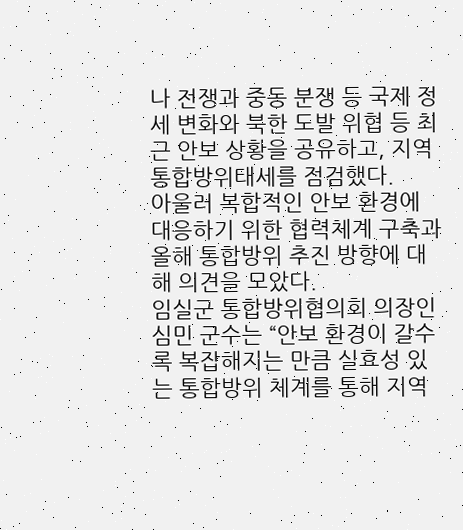나 전쟁과 중동 분쟁 등 국제 정세 변화와 북한 도발 위협 등 최근 안보 상황을 공유하고, 지역 통합방위태세를 점검했다.
아울러 복합적인 안보 환경에 대응하기 위한 협력체계 구축과 올해 통합방위 추진 방향에 대해 의견을 모았다.
임실군 통합방위협의회 의장인 심민 군수는 “안보 환경이 갈수록 복잡해지는 만큼 실효성 있는 통합방위 체계를 통해 지역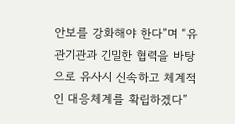안보를 강화해야 한다”며 “유관기관과 긴밀한 협력을 바탕으로 유사시 신속하고 체계적인 대응체계를 확립하겠다”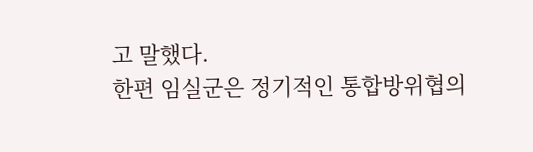고 말했다.
한편 임실군은 정기적인 통합방위협의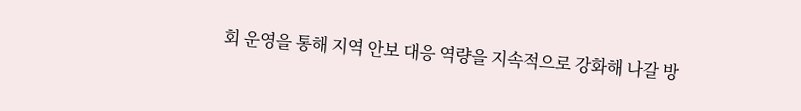회 운영을 통해 지역 안보 대응 역량을 지속적으로 강화해 나갈 방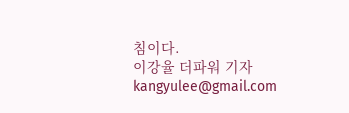침이다.
이강율 더파워 기자 kangyulee@gmail.com